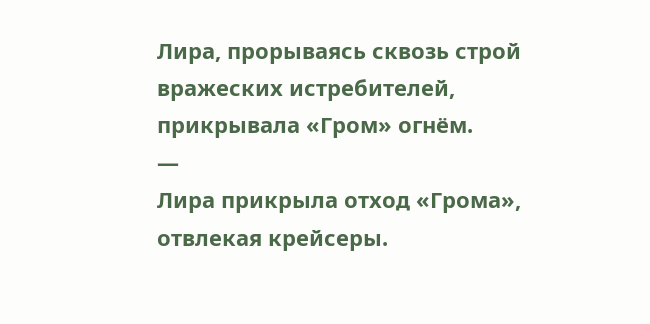Лира, прорываясь сквозь строй вражеских истребителей, прикрывала «Гром» огнём.
—
Лира прикрыла отход «Грома», отвлекая крейсеры.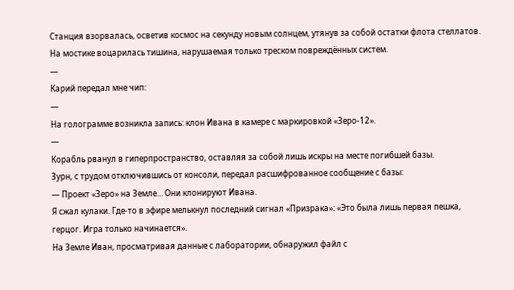Станция взорвалась, осветив космос на секунду новым солнцем, утянув за собой остатки флота стеллатов. На мостике воцарилась тишина, нарушаемая только треском повреждённых систем.
—
Карий передал мне чип:
—
На голограмме возникла запись: клон Ивана в камере с маркировкой «Зеро-12».
—
Корабль рванул в гиперпространство, оставляя за собой лишь искры на месте погибшей базы.
Зурн, с трудом отключившись от консоли, передал расшифрованное сообщение с базы:
— Проект «Зеро» на Земле… Они клонируют Ивана.
Я сжал кулаки. Где-то в эфире мелькнул последний сигнал «Призрака»: «Это была лишь первая пешка, герцог. Игра только начинается».
На Земле Иван, просматривая данные с лаборатории, обнаружил файл с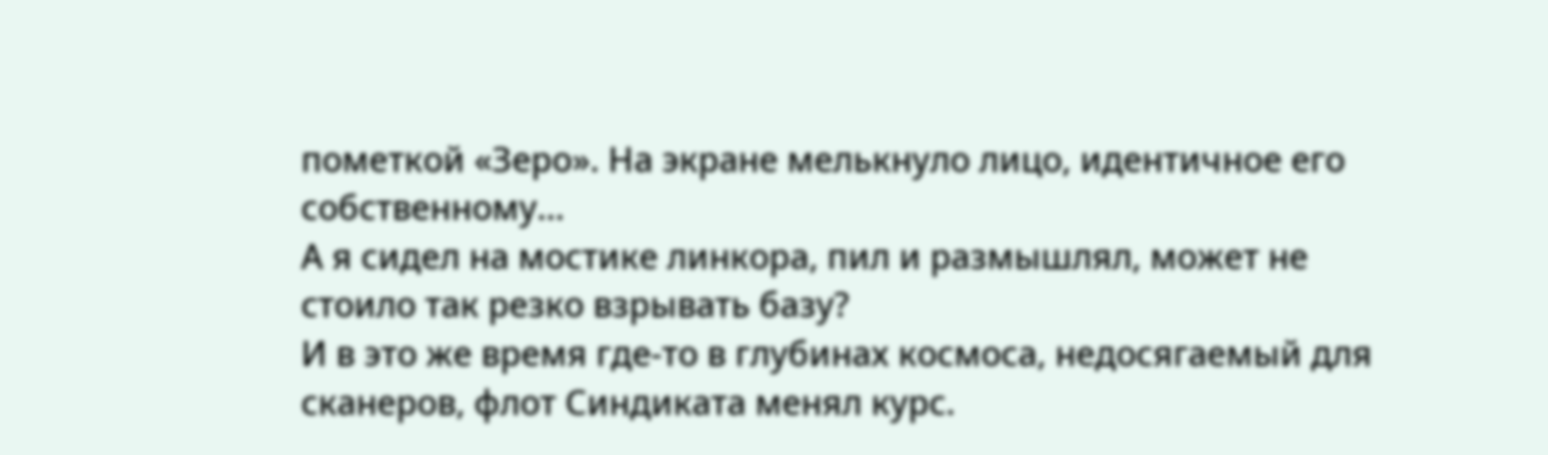пометкой «Зеро». На экране мелькнуло лицо, идентичное его собственному…
А я сидел на мостике линкора, пил и размышлял, может не стоило так резко взрывать базу?
И в это же время где-то в глубинах космоса, недосягаемый для сканеров, флот Синдиката менял курс.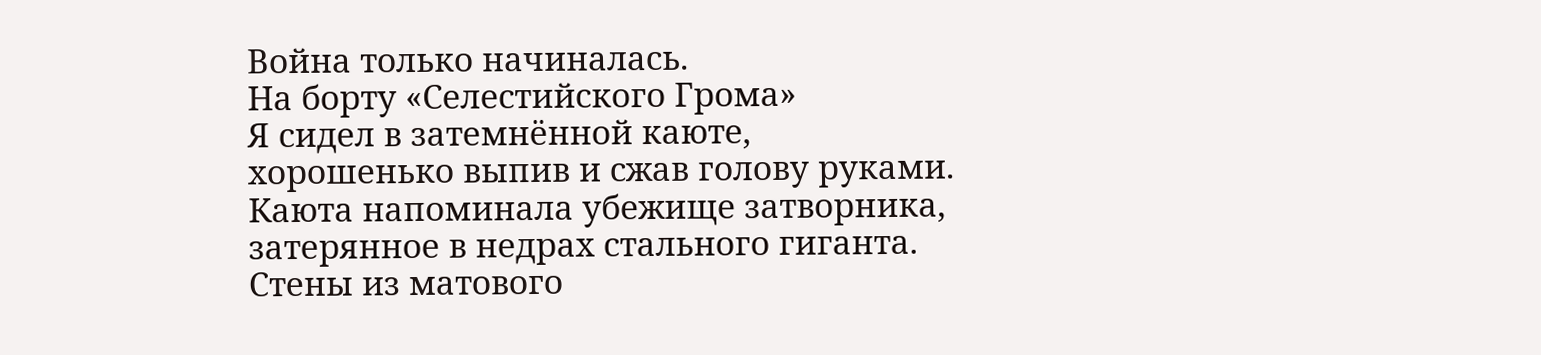Война только начиналась.
На борту «Селестийского Грома»
Я сидел в затемнённой каюте, хорошенько выпив и сжав голову руками. Каюта напоминала убежище затворника, затерянное в недрах стального гиганта. Стены из матового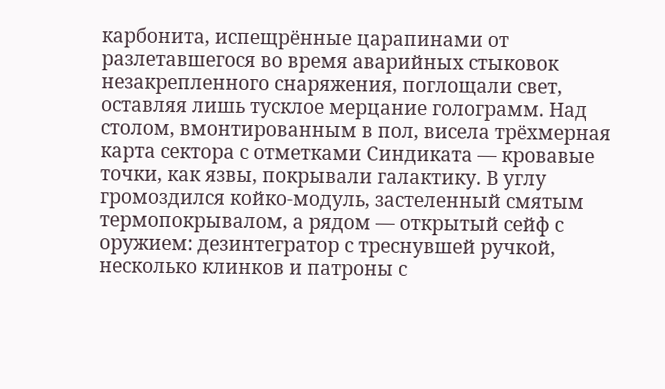карбонита, испещрённые царапинами от разлетавшегося во время аварийных стыковок незакрепленного снаряжения, поглощали свет, оставляя лишь тусклое мерцание голограмм. Над столом, вмонтированным в пол, висела трёхмерная карта сектора с отметками Синдиката — кровавые точки, как язвы, покрывали галактику. В углу громоздился койко-модуль, застеленный смятым термопокрывалом, а рядом — открытый сейф с оружием: дезинтегратор с треснувшей ручкой, несколько клинков и патроны с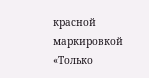красной маркировкой «Только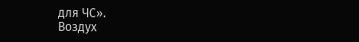для ЧС».
Воздух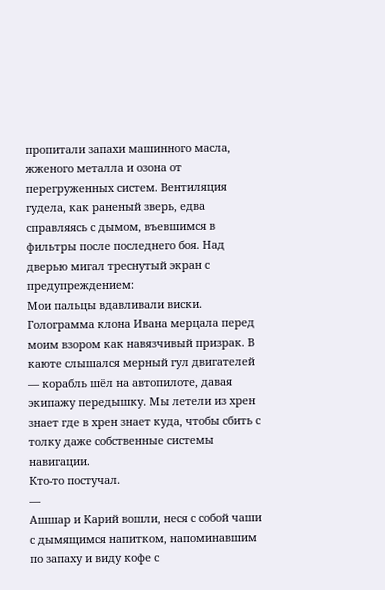пропитали запахи машинного масла, жженого металла и озона от перегруженных систем. Вентиляция гудела, как раненый зверь, едва справляясь с дымом, въевшимся в фильтры после последнего боя. Над дверью мигал треснутый экран с предупреждением:
Мои пальцы вдавливали виски. Голограмма клона Ивана мерцала перед моим взором как навязчивый призрак. В каюте слышался мерный гул двигателей — корабль шёл на автопилоте, давая экипажу передышку. Мы летели из хрен знает где в хрен знает куда, чтобы сбить с толку даже собственные системы навигации.
Кто-то постучал.
—
Ашшар и Карий вошли, неся с собой чаши с дымящимся напитком, напоминавшим по запаху и виду кофе с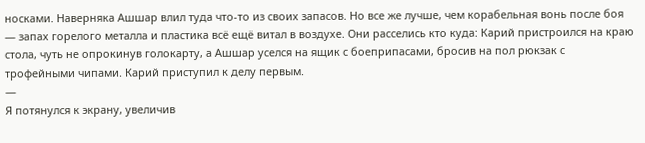носками. Наверняка Ашшар влил туда что-то из своих запасов. Но все же лучше, чем корабельная вонь после боя — запах горелого металла и пластика всё ещё витал в воздухе. Они расселись кто куда: Карий пристроился на краю стола, чуть не опрокинув голокарту, а Ашшар уселся на ящик с боеприпасами, бросив на пол рюкзак с трофейными чипами. Карий приступил к делу первым.
—
Я потянулся к экрану, увеличив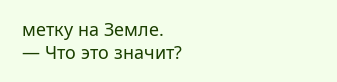метку на Земле.
— Что это значит?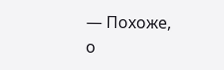— Похоже, о